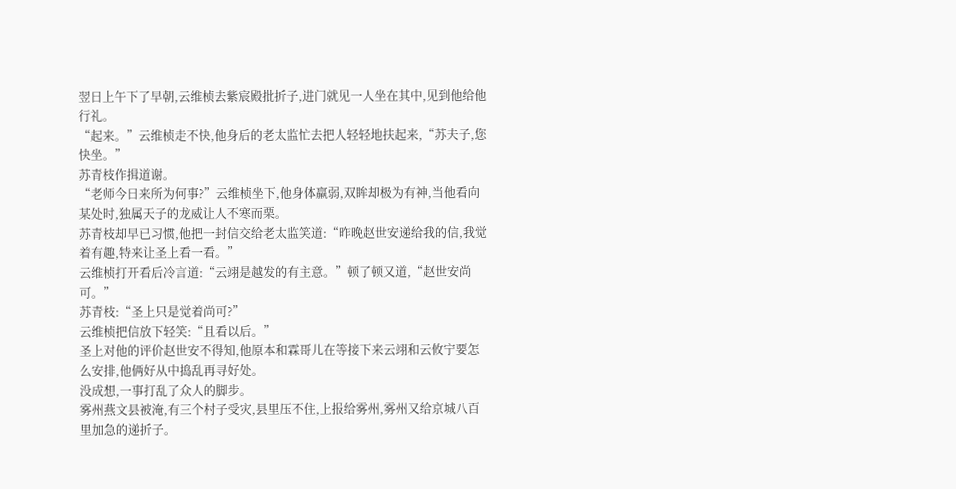翌日上午下了早朝,云维桢去紫宸殿批折子,进门就见一人坐在其中,见到他给他行礼。
“起来。”云维桢走不快,他身后的老太监忙去把人轻轻地扶起来,“苏夫子,您快坐。”
苏青枝作揖道谢。
“老师今日来所为何事?”云维桢坐下,他身体羸弱,双眸却极为有神,当他看向某处时,独属天子的龙威让人不寒而栗。
苏青枝却早已习惯,他把一封信交给老太监笑道:“昨晚赵世安递给我的信,我觉着有趣,特来让圣上看一看。”
云维桢打开看后冷言道:“云翊是越发的有主意。”顿了顿又道,“赵世安尚可。”
苏青枝:“圣上只是觉着尚可?”
云维桢把信放下轻笑:“且看以后。”
圣上对他的评价赵世安不得知,他原本和霖哥儿在等接下来云翊和云攸宁要怎么安排,他俩好从中捣乱再寻好处。
没成想,一事打乱了众人的脚步。
雾州燕文县被淹,有三个村子受灾,县里压不住,上报给雾州,雾州又给京城八百里加急的递折子。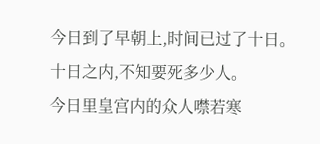今日到了早朝上,时间已过了十日。
十日之内,不知要死多少人。
今日里皇宫内的众人噤若寒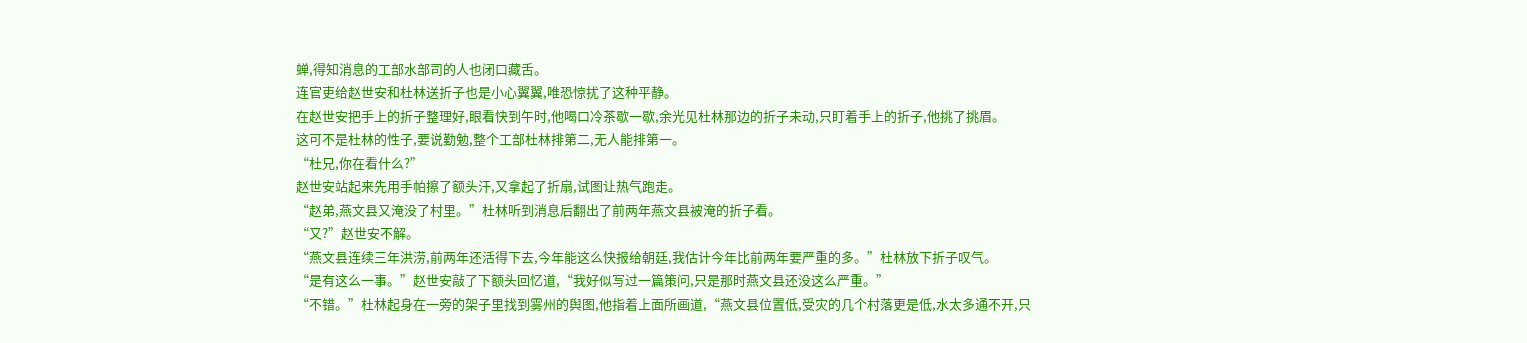蝉,得知消息的工部水部司的人也闭口藏舌。
连官吏给赵世安和杜林送折子也是小心翼翼,唯恐惊扰了这种平静。
在赵世安把手上的折子整理好,眼看快到午时,他喝口冷茶歇一歇,余光见杜林那边的折子未动,只盯着手上的折子,他挑了挑眉。
这可不是杜林的性子,要说勤勉,整个工部杜林排第二,无人能排第一。
“杜兄,你在看什么?”
赵世安站起来先用手帕擦了额头汗,又拿起了折扇,试图让热气跑走。
“赵弟,燕文县又淹没了村里。”杜林听到消息后翻出了前两年燕文县被淹的折子看。
“又?”赵世安不解。
“燕文县连续三年洪涝,前两年还活得下去,今年能这么快报给朝廷,我估计今年比前两年要严重的多。”杜林放下折子叹气。
“是有这么一事。”赵世安敲了下额头回忆道,“我好似写过一篇策问,只是那时燕文县还没这么严重。”
“不错。”杜林起身在一旁的架子里找到雾州的舆图,他指着上面所画道,“燕文县位置低,受灾的几个村落更是低,水太多通不开,只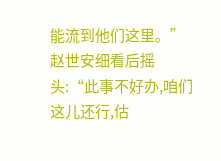能流到他们这里。”
赵世安细看后摇头:“此事不好办,咱们这儿还行,估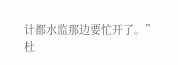计都水监那边要忙开了。”
杜